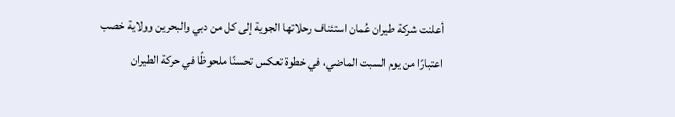أعلنت شركة طيران عُمان استئناف رحلاتها الجوية إلى كل من دبي والبحرين وولاية خصب اعتبارًا من يوم السبت الماضي، في خطوة تعكس تحسنًا ملحوظًا في حركة الطيران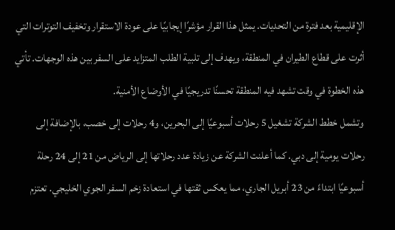الإقليمية بعد فترة من التحديات. يمثل هذا القرار مؤشرًا إيجابيًا على عودة الاستقرار وتخفيف التوترات التي أثرت على قطاع الطيران في المنطقة، ويهدف إلى تلبية الطلب المتزايد على السفر بين هذه الوجهات. تأتي هذه الخطوة في وقت تشهد فيه المنطقة تحسنًا تدريجيًا في الأوضاع الأمنية.
وتشمل خطط الشركة تشغيل 5 رحلات أسبوعيًا إلى البحرين، و4 رحلات إلى خصب، بالإضافة إلى رحلات يومية إلى دبي. كما أعلنت الشركة عن زيادة عدد رحلاتها إلى الرياض من 21 إلى 24 رحلة أسبوعيًا ابتداءً من 23 أبريل الجاري، مما يعكس ثقتها في استعادة زخم السفر الجوي الخليجي. تعتزم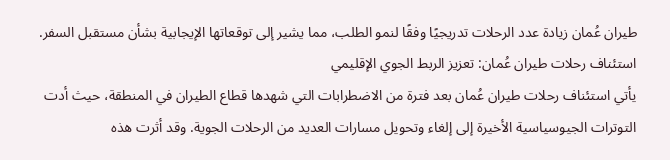طيران عُمان زيادة عدد الرحلات تدريجيًا وفقًا لنمو الطلب، مما يشير إلى توقعاتها الإيجابية بشأن مستقبل السفر.
استئناف رحلات طيران عُمان: تعزيز الربط الجوي الإقليمي
يأتي استئناف رحلات طيران عُمان بعد فترة من الاضطرابات التي شهدها قطاع الطيران في المنطقة، حيث أدت التوترات الجيوسياسية الأخيرة إلى إلغاء وتحويل مسارات العديد من الرحلات الجوية. وقد أثرت هذه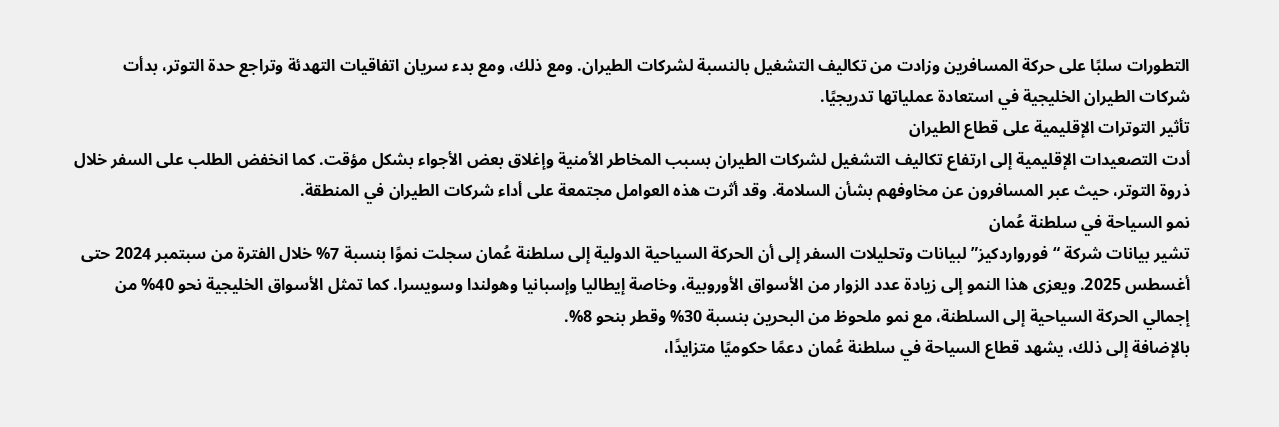التطورات سلبًا على حركة المسافرين وزادت من تكاليف التشغيل بالنسبة لشركات الطيران. ومع ذلك، ومع بدء سريان اتفاقيات التهدئة وتراجع حدة التوتر، بدأت شركات الطيران الخليجية في استعادة عملياتها تدريجيًا.
تأثير التوترات الإقليمية على قطاع الطيران
أدت التصعيدات الإقليمية إلى ارتفاع تكاليف التشغيل لشركات الطيران بسبب المخاطر الأمنية وإغلاق بعض الأجواء بشكل مؤقت. كما انخفض الطلب على السفر خلال ذروة التوتر، حيث عبر المسافرون عن مخاوفهم بشأن السلامة. وقد أثرت هذه العوامل مجتمعة على أداء شركات الطيران في المنطقة.
نمو السياحة في سلطنة عُمان
تشير بيانات شركة “فورواردكيز” لبيانات وتحليلات السفر إلى أن الحركة السياحية الدولية إلى سلطنة عُمان سجلت نموًا بنسبة 7% خلال الفترة من سبتمبر 2024 حتى أغسطس 2025. ويعزى هذا النمو إلى زيادة عدد الزوار من الأسواق الأوروبية، وخاصة إيطاليا وإسبانيا وهولندا وسويسرا. كما تمثل الأسواق الخليجية نحو 40% من إجمالي الحركة السياحية إلى السلطنة، مع نمو ملحوظ من البحرين بنسبة 30% وقطر بنحو 8%.
بالإضافة إلى ذلك، يشهد قطاع السياحة في سلطنة عُمان دعمًا حكوميًا متزايدًا،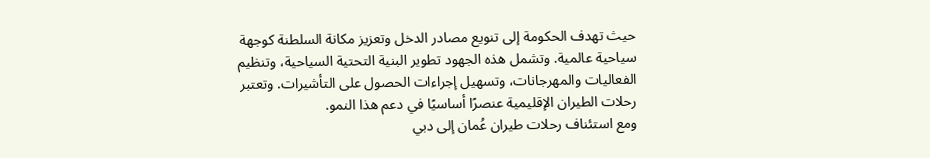حيث تهدف الحكومة إلى تنويع مصادر الدخل وتعزيز مكانة السلطنة كوجهة سياحية عالمية. وتشمل هذه الجهود تطوير البنية التحتية السياحية، وتنظيم الفعاليات والمهرجانات، وتسهيل إجراءات الحصول على التأشيرات. وتعتبر رحلات الطيران الإقليمية عنصرًا أساسيًا في دعم هذا النمو.
ومع استئناف رحلات طيران عُمان إلى دبي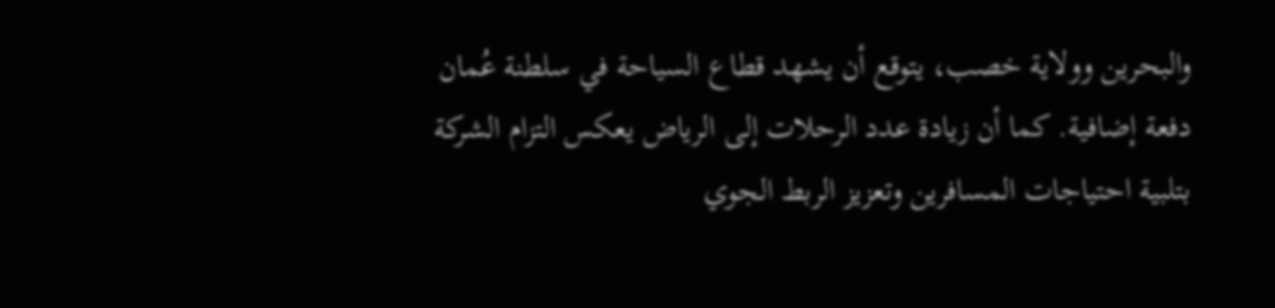والبحرين وولاية خصب، يتوقع أن يشهد قطاع السياحة في سلطنة عُمان دفعة إضافية. كما أن زيادة عدد الرحلات إلى الرياض يعكس التزام الشركة بتلبية احتياجات المسافرين وتعزيز الربط الجوي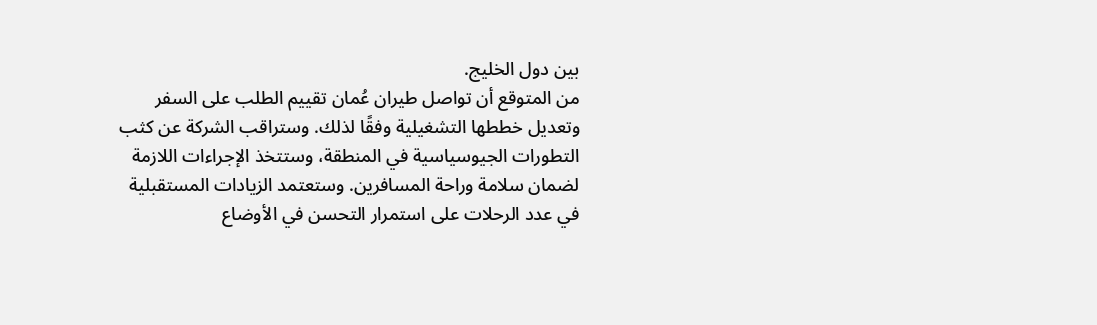بين دول الخليج.
من المتوقع أن تواصل طيران عُمان تقييم الطلب على السفر وتعديل خططها التشغيلية وفقًا لذلك. وستراقب الشركة عن كثب التطورات الجيوسياسية في المنطقة، وستتخذ الإجراءات اللازمة لضمان سلامة وراحة المسافرين. وستعتمد الزيادات المستقبلية في عدد الرحلات على استمرار التحسن في الأوضاع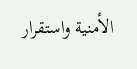الأمنية واستقرار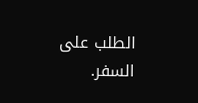الطلب على السفر.